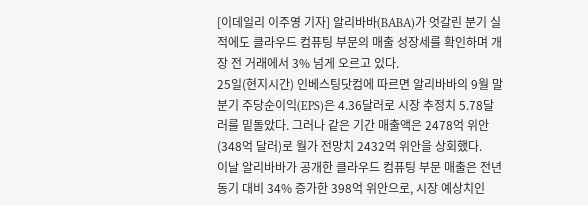[이데일리 이주영 기자] 알리바바(BABA)가 엇갈린 분기 실적에도 클라우드 컴퓨팅 부문의 매출 성장세를 확인하며 개장 전 거래에서 3% 넘게 오르고 있다.
25일(현지시간) 인베스팅닷컴에 따르면 알리바바의 9월 말 분기 주당순이익(EPS)은 4.36달러로 시장 추정치 5.78달러를 밑돌았다. 그러나 같은 기간 매출액은 2478억 위안(348억 달러)로 월가 전망치 2432억 위안을 상회했다.
이날 알리바바가 공개한 클라우드 컴퓨팅 부문 매출은 전년 동기 대비 34% 증가한 398억 위안으로, 시장 예상치인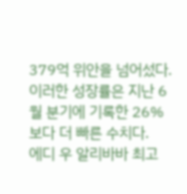379억 위안을 넘어섰다. 이러한 성장률은 지난 6월 분기에 기록한 26%보다 더 빠른 수치다.
에디 우 알리바바 최고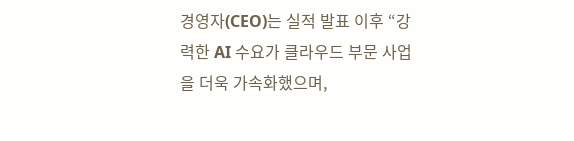경영자(CEO)는 실적 발표 이후 “강력한 AI 수요가 클라우드 부문 사업을 더욱 가속화했으며,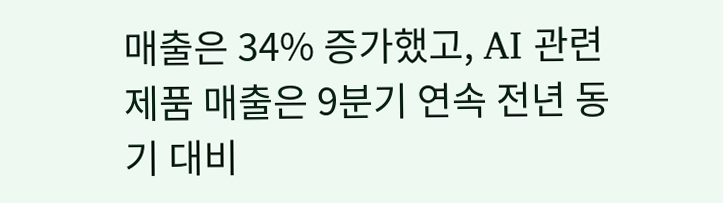매출은 34% 증가했고, AI 관련 제품 매출은 9분기 연속 전년 동기 대비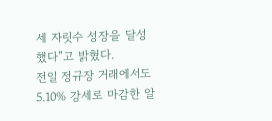세 자릿수 성장을 달성했다”고 밝혔다.
전일 정규장 거래에서도 5.10% 강세로 마감한 알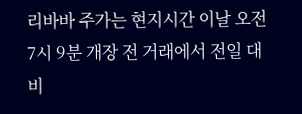리바바 주가는 현지시간 이날 오전 7시 9분 개장 전 거래에서 전일 대비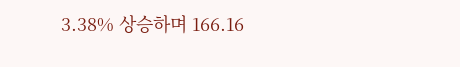3.38% 상승하며 166.16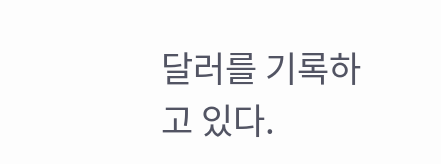달러를 기록하고 있다.